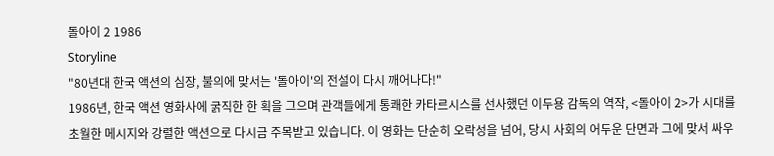돌아이 2 1986
Storyline
"80년대 한국 액션의 심장, 불의에 맞서는 '돌아이'의 전설이 다시 깨어나다!"
1986년, 한국 액션 영화사에 굵직한 한 획을 그으며 관객들에게 통쾌한 카타르시스를 선사했던 이두용 감독의 역작, <돌아이 2>가 시대를 초월한 메시지와 강렬한 액션으로 다시금 주목받고 있습니다. 이 영화는 단순히 오락성을 넘어, 당시 사회의 어두운 단면과 그에 맞서 싸우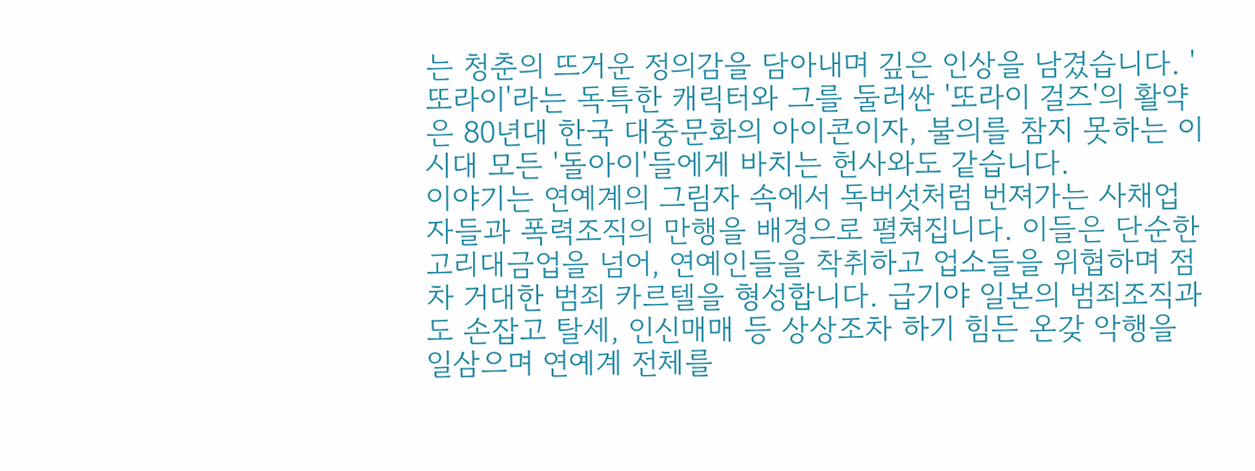는 청춘의 뜨거운 정의감을 담아내며 깊은 인상을 남겼습니다. '또라이'라는 독특한 캐릭터와 그를 둘러싼 '또라이 걸즈'의 활약은 80년대 한국 대중문화의 아이콘이자, 불의를 참지 못하는 이 시대 모든 '돌아이'들에게 바치는 헌사와도 같습니다.
이야기는 연예계의 그림자 속에서 독버섯처럼 번져가는 사채업자들과 폭력조직의 만행을 배경으로 펼쳐집니다. 이들은 단순한 고리대금업을 넘어, 연예인들을 착취하고 업소들을 위협하며 점차 거대한 범죄 카르텔을 형성합니다. 급기야 일본의 범죄조직과도 손잡고 탈세, 인신매매 등 상상조차 하기 힘든 온갖 악행을 일삼으며 연예계 전체를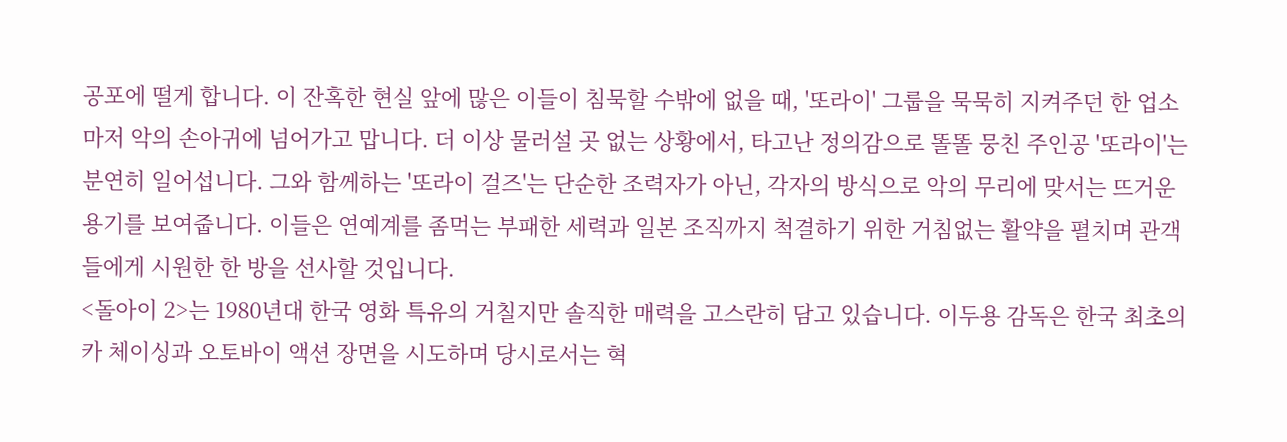공포에 떨게 합니다. 이 잔혹한 현실 앞에 많은 이들이 침묵할 수밖에 없을 때, '또라이' 그룹을 묵묵히 지켜주던 한 업소마저 악의 손아귀에 넘어가고 맙니다. 더 이상 물러설 곳 없는 상황에서, 타고난 정의감으로 똘똘 뭉친 주인공 '또라이'는 분연히 일어섭니다. 그와 함께하는 '또라이 걸즈'는 단순한 조력자가 아닌, 각자의 방식으로 악의 무리에 맞서는 뜨거운 용기를 보여줍니다. 이들은 연예계를 좀먹는 부패한 세력과 일본 조직까지 척결하기 위한 거침없는 활약을 펼치며 관객들에게 시원한 한 방을 선사할 것입니다.
<돌아이 2>는 1980년대 한국 영화 특유의 거칠지만 솔직한 매력을 고스란히 담고 있습니다. 이두용 감독은 한국 최초의 카 체이싱과 오토바이 액션 장면을 시도하며 당시로서는 혁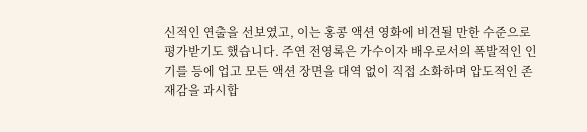신적인 연출을 선보였고, 이는 홍콩 액션 영화에 비견될 만한 수준으로 평가받기도 했습니다. 주연 전영록은 가수이자 배우로서의 폭발적인 인기를 등에 업고 모든 액션 장면을 대역 없이 직접 소화하며 압도적인 존재감을 과시합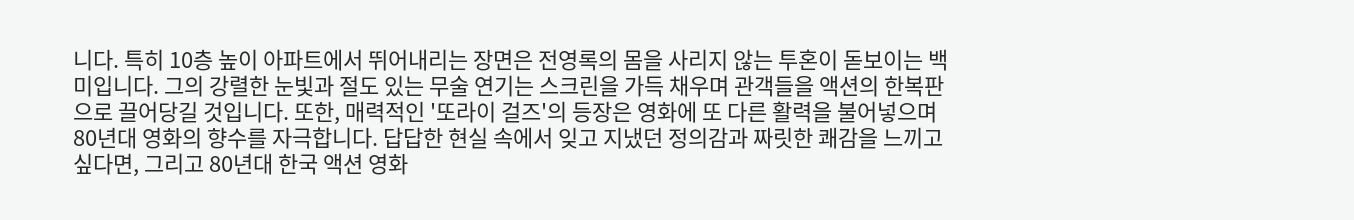니다. 특히 10층 높이 아파트에서 뛰어내리는 장면은 전영록의 몸을 사리지 않는 투혼이 돋보이는 백미입니다. 그의 강렬한 눈빛과 절도 있는 무술 연기는 스크린을 가득 채우며 관객들을 액션의 한복판으로 끌어당길 것입니다. 또한, 매력적인 '또라이 걸즈'의 등장은 영화에 또 다른 활력을 불어넣으며 80년대 영화의 향수를 자극합니다. 답답한 현실 속에서 잊고 지냈던 정의감과 짜릿한 쾌감을 느끼고 싶다면, 그리고 80년대 한국 액션 영화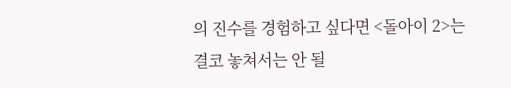의 진수를 경험하고 싶다면 <돌아이 2>는 결코 놓쳐서는 안 될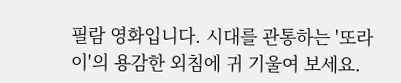필람 영화입니다. 시대를 관통하는 '또라이'의 용감한 외침에 귀 기울여 보세요.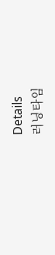Details
러닝타임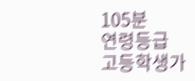105분
연령등급
고등학생가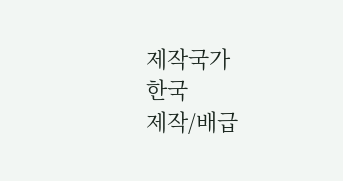제작국가
한국
제작/배급